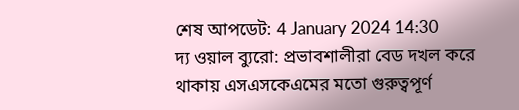শেষ আপডেট: 4 January 2024 14:30
দ্য ওয়াল ব্যুরো: প্রভাবশালীরা বেড দখল করে থাকায় এসএসকেএমের মতো গুরুত্বপূর্ণ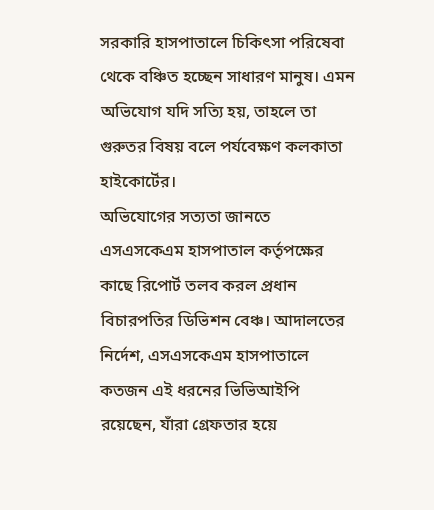সরকারি হাসপাতালে চিকিৎসা পরিষেবা থেকে বঞ্চিত হচ্ছেন সাধারণ মানুষ। এমন অভিযোগ যদি সত্যি হয়, তাহলে তা গুরুতর বিষয় বলে পর্যবেক্ষণ কলকাতা হাইকোর্টের।
অভিযোগের সত্যতা জানতে এসএসকেএম হাসপাতাল কর্তৃপক্ষের কাছে রিপোর্ট তলব করল প্রধান বিচারপতির ডিভিশন বেঞ্চ। আদালতের নির্দেশ, এসএসকেএম হাসপাতালে কতজন এই ধরনের ভিভিআইপি রয়েছেন, যাঁরা গ্রেফতার হয়ে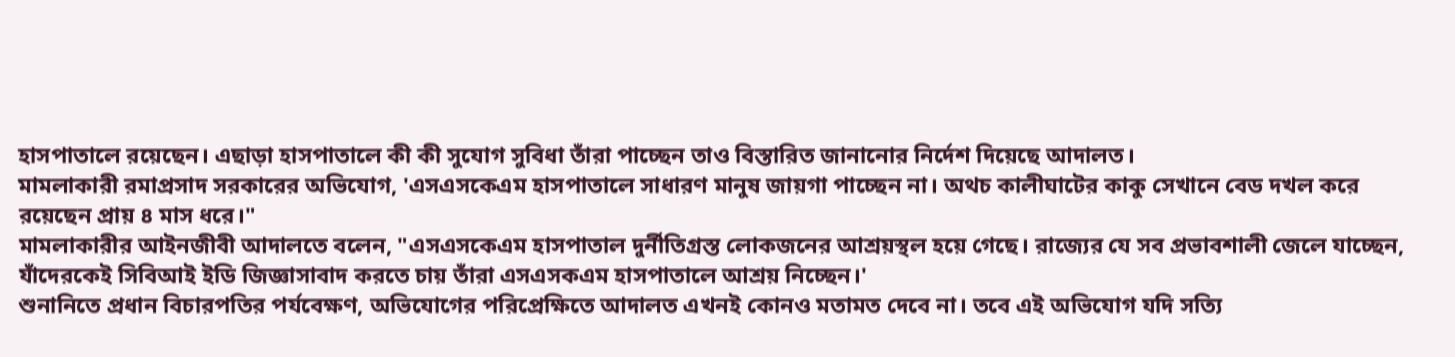হাসপাতালে রয়েছেন। এছাড়া হাসপাতালে কী কী সুযোগ সুবিধা তাঁরা পাচ্ছেন তাও বিস্তারিত জানানোর নির্দেশ দিয়েছে আদালত।
মামলাকারী রমাপ্রসাদ সরকারের অভিযোগ, 'এসএসকেএম হাসপাতালে সাধারণ মানুষ জায়গা পাচ্ছেন না। অথচ কালীঘাটের কাকু সেখানে বেড দখল করে রয়েছেন প্রায় ৪ মাস ধরে।"
মামলাকারীর আইনজীবী আদালতে বলেন, "এসএসকেএম হাসপাতাল দুর্নীতিগ্রস্ত লোকজনের আশ্রয়স্থল হয়ে গেছে। রাজ্যের যে সব প্রভাবশালী জেলে যাচ্ছেন, যাঁদেরকেই সিবিআই ইডি জিজ্ঞাসাবাদ করতে চায় তাঁরা এসএসকএম হাসপাতালে আশ্রয় নিচ্ছেন।'
শুনানিতে প্রধান বিচারপতির পর্যবেক্ষণ, অভিযোগের পরিপ্রেক্ষিতে আদালত এখনই কোনও মতামত দেবে না। তবে এই অভিযোগ যদি সত্যি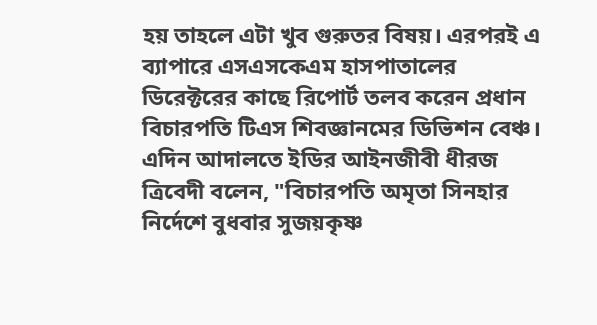হয় তাহলে এটা খুব গুরুতর বিষয়। এরপরই এ ব্যাপারে এসএসকেএম হাসপাতালের ডিরেক্টরের কাছে রিপোর্ট তলব করেন প্রধান বিচারপতি টিএস শিবজ্ঞানমের ডিভিশন বেঞ্চ।
এদিন আদালতে ইডির আইনজীবী ধীরজ ত্রিবেদী বলেন, "বিচারপতি অমৃতা সিনহার নির্দেশে বুধবার সুজয়কৃষ্ণ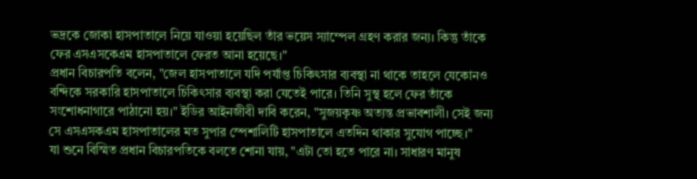ভদ্রকে জোকা হাসপাতালে নিয়ে যাওয়া হয়েছিল তাঁর ভয়েস স্যাম্পেল গ্রহণ করার জন্য। কিন্তু তাঁকে ফের এসএসকেএম হাসপাতালে ফেরত আনা হয়েছে।"
প্রধান বিচারপতি বলেন, "জেল হাসপাতালে যদি পর্যাপ্ত চিকিৎসার ব্যবস্থা না থাকে তাহলে যেকোনও বন্দিকে সরকারি হাসপাতালে চিকিৎসার ব্যবস্থা করা যেতেই পারে। তিনি সুস্থ হলে ফের তাঁকে সংশোধনাগারে পাঠানো হয়।" ইডির আইনজীবী দাবি করেন, "সুজয়কৃষ্ণ অত্যন্ত প্রভাবশালী। সেই জন্য সে এসএসকএম হাসপাতালের মত সুপার স্পেশালিটি হাসপাতালে এতদিন থাকার সুযোগ পাচ্ছে।"
যা শুনে বিস্মিত প্রধান বিচারপতিকে বলতে শোনা যায়, "এটা তো হতে পারে না। সাধারণ মানুষ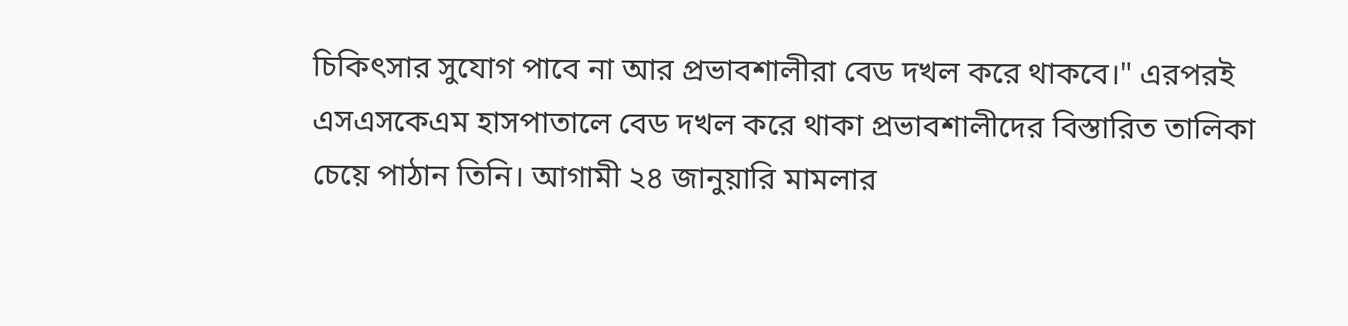চিকিৎসার সুযোগ পাবে না আর প্রভাবশালীরা বেড দখল করে থাকবে।" এরপরই এসএসকেএম হাসপাতালে বেড দখল করে থাকা প্রভাবশালীদের বিস্তারিত তালিকা চেয়ে পাঠান তিনি। আগামী ২৪ জানুয়ারি মামলার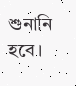শুনানি হবে।